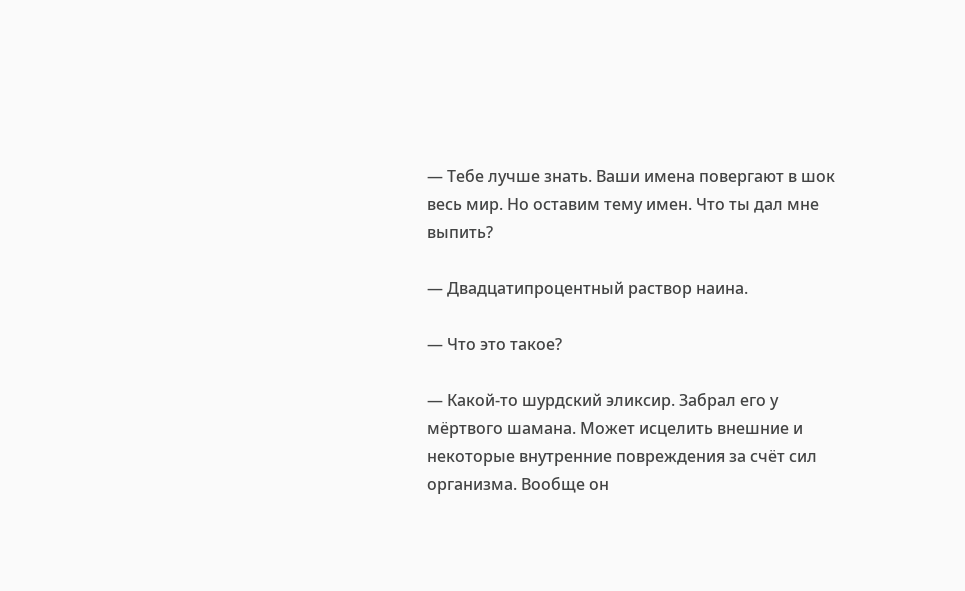— Тебе лучше знать. Ваши имена повергают в шок весь мир. Но оставим тему имен. Что ты дал мне выпить?

— Двадцатипроцентный раствор наина.

— Что это такое?

— Какой-то шурдский эликсир. Забрал его у мёртвого шамана. Может исцелить внешние и некоторые внутренние повреждения за счёт сил организма. Вообще он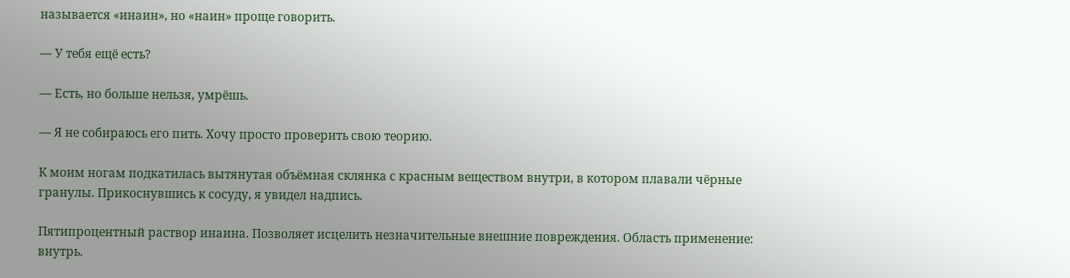называется «инаин», но «наин» проще говорить.

— У тебя ещё есть?

— Есть, но больше нельзя, умрёшь.

— Я не собираюсь его пить. Хочу просто проверить свою теорию.

К моим ногам подкатилась вытянутая объёмная склянка с красным веществом внутри, в котором плавали чёрные гранулы. Прикоснувшись к сосуду, я увидел надпись.

Пятипроцентный раствор инаина. Позволяет исцелить незначительные внешние повреждения. Область применение: внутрь.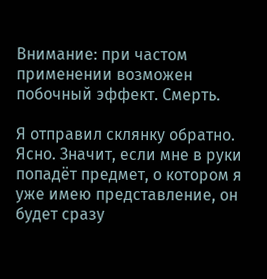Внимание: при частом применении возможен побочный эффект. Смерть.

Я отправил склянку обратно. Ясно. Значит, если мне в руки попадёт предмет, о котором я уже имею представление, он будет сразу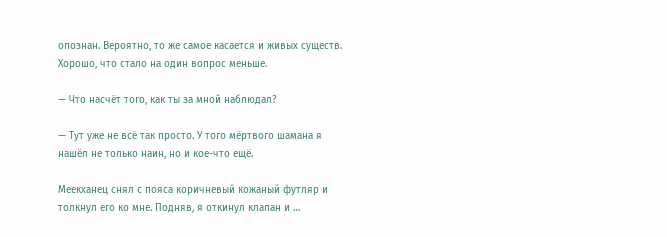опознан. Вероятно, то же самое касается и живых существ. Хорошо, что стало на один вопрос меньше.

— Что насчёт того, как ты за мной наблюдал?

— Тут уже не всё так просто. У того мёртвого шамана я нашёл не только наин, но и кое-что ещё.

Меекханец снял с пояса коричневый кожаный футляр и толкнул его ко мне. Подняв, я откинул клапан и …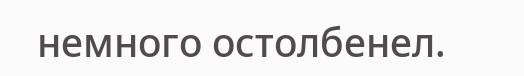немного остолбенел.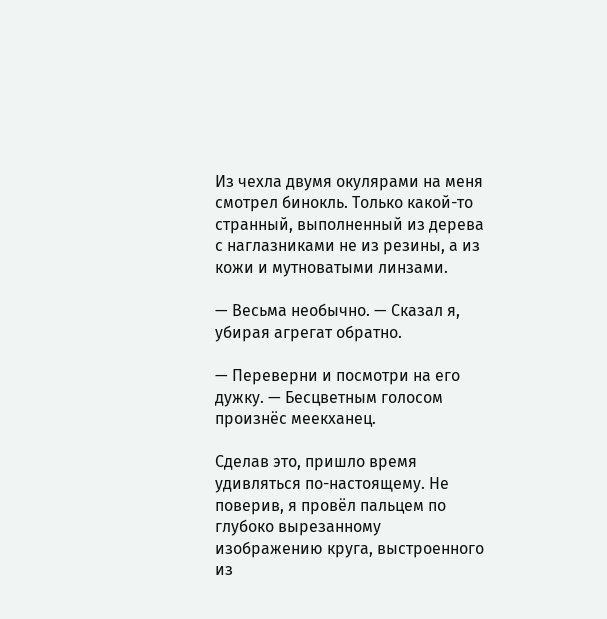Из чехла двумя окулярами на меня смотрел бинокль. Только какой-то странный, выполненный из дерева с наглазниками не из резины, а из кожи и мутноватыми линзами.

— Весьма необычно. — Сказал я, убирая агрегат обратно.

— Переверни и посмотри на его дужку. — Бесцветным голосом произнёс меекханец.

Сделав это, пришло время удивляться по-настоящему. Не поверив, я провёл пальцем по глубоко вырезанному изображению круга, выстроенного из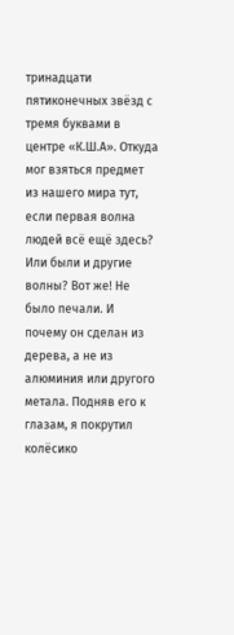тринадцати пятиконечных звёзд с тремя буквами в центре «К.Ш.А». Откуда мог взяться предмет из нашего мира тут, если первая волна людей всё ещё здесь? Или были и другие волны? Вот же! Не было печали. И почему он сделан из дерева, а не из алюминия или другого метала. Подняв его к глазам, я покрутил колёсико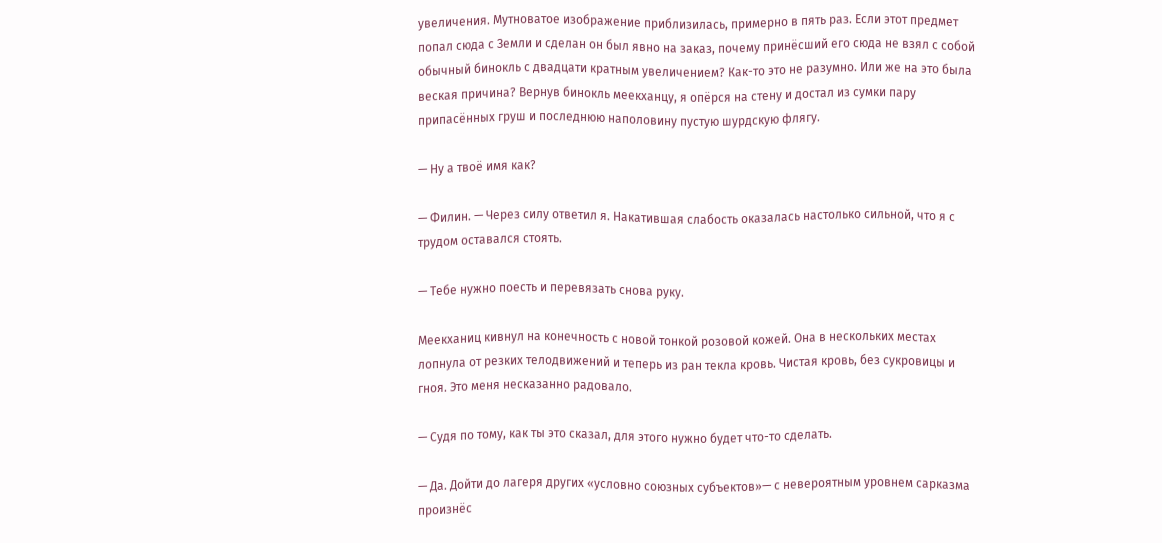увеличения. Мутноватое изображение приблизилась, примерно в пять раз. Если этот предмет попал сюда с Земли и сделан он был явно на заказ, почему принёсший его сюда не взял с собой обычный бинокль с двадцати кратным увеличением? Как-то это не разумно. Или же на это была веская причина? Вернув бинокль меекханцу, я опёрся на стену и достал из сумки пару припасённых груш и последнюю наполовину пустую шурдскую флягу.

— Ну а твоё имя как?

— Филин. — Через силу ответил я. Накатившая слабость оказалась настолько сильной, что я с трудом оставался стоять.

— Тебе нужно поесть и перевязать снова руку.

Меекханиц кивнул на конечность с новой тонкой розовой кожей. Она в нескольких местах лопнула от резких телодвижений и теперь из ран текла кровь. Чистая кровь, без сукровицы и гноя. Это меня несказанно радовало.

— Судя по тому, как ты это сказал, для этого нужно будет что-то сделать.

— Да. Дойти до лагеря других «условно союзных субъектов»— с невероятным уровнем сарказма произнёс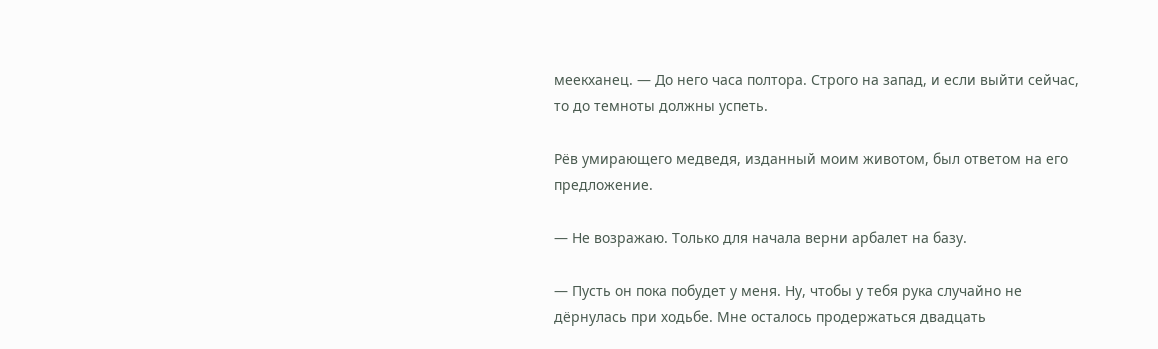меекханец. — До него часа полтора. Строго на запад, и если выйти сейчас, то до темноты должны успеть.

Рёв умирающего медведя, изданный моим животом, был ответом на его предложение.

— Не возражаю. Только для начала верни арбалет на базу.

— Пусть он пока побудет у меня. Ну, чтобы у тебя рука случайно не дёрнулась при ходьбе. Мне осталось продержаться двадцать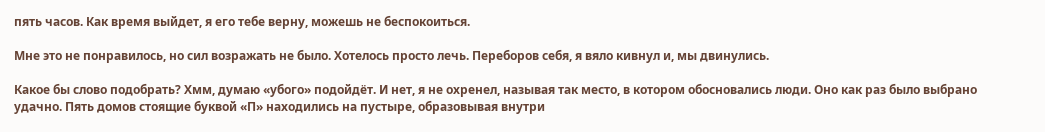пять часов. Как время выйдет, я его тебе верну, можешь не беспокоиться.

Мне это не понравилось, но сил возражать не было. Хотелось просто лечь. Переборов себя, я вяло кивнул и, мы двинулись.

Какое бы слово подобрать? Хмм, думаю «убого» подойдёт. И нет, я не охренел, называя так место, в котором обосновались люди. Оно как раз было выбрано удачно. Пять домов стоящие буквой «П» находились на пустыре, образовывая внутри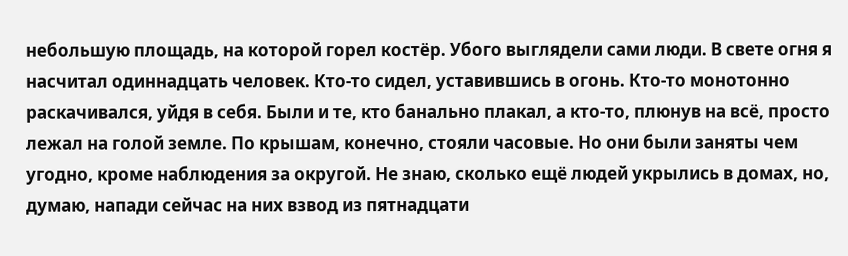небольшую площадь, на которой горел костёр. Убого выглядели сами люди. В свете огня я насчитал одиннадцать человек. Кто-то сидел, уставившись в огонь. Кто-то монотонно раскачивался, уйдя в себя. Были и те, кто банально плакал, а кто-то, плюнув на всё, просто лежал на голой земле. По крышам, конечно, стояли часовые. Но они были заняты чем угодно, кроме наблюдения за округой. Не знаю, сколько ещё людей укрылись в домах, но, думаю, напади сейчас на них взвод из пятнадцати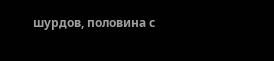шурдов, половина с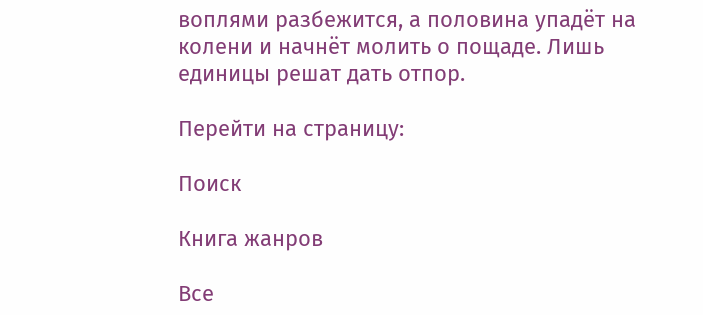воплями разбежится, а половина упадёт на колени и начнёт молить о пощаде. Лишь единицы решат дать отпор.

Перейти на страницу:

Поиск

Книга жанров

Все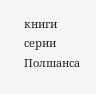книги серии Полшанса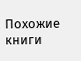Похожие книги